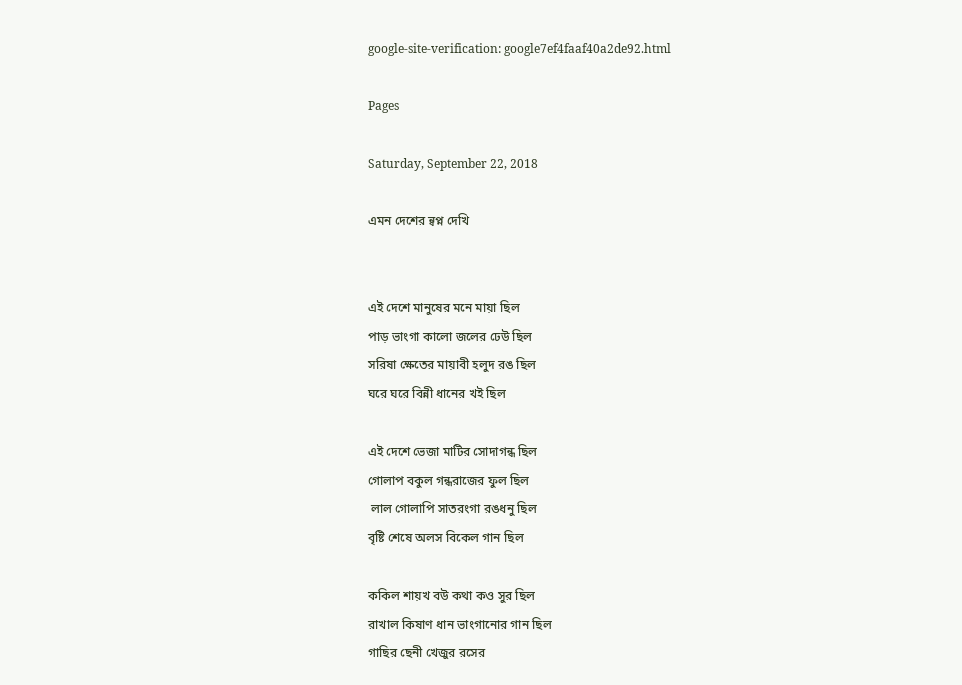google-site-verification: google7ef4faaf40a2de92.html

Pages

Saturday, September 22, 2018

এমন দেশের ন্বপ্ন দেখি


এই দেশে মানুষের মনে মায়া ছিল
পাড় ভাংগা কালো জলের ঢেউ ছিল
সরিষা ক্ষেতের মায়াবী হলুদ রঙ ছিল
ঘরে ঘরে বিন্নী ধানের খই ছিল

এই দেশে ভেজা মাটির সোদাগন্ধ ছিল
গোলাপ বকুল গন্ধরাজের ফুল ছিল
 লাল গোলাপি সাতরংগা রঙধনু ছিল
বৃষ্টি শেষে অলস বিকেল গান ছিল

ককিল শায়খ বউ কথা কও সুর ছিল
রাখাল কিষাণ ধান ভাংগানোর গান ছিল
গাছির ছেনী খেজুর রসের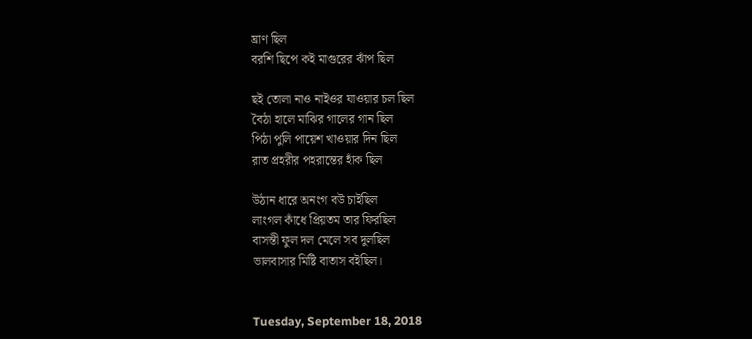ঘ্রাণ ছিল
বরশি ছিপে কই মাগুরের ঝাঁপ ছিল

ছই তোলা নাও নাইওর যাওয়ার চল ছিল
বৈঠা হালে মাঝির গালের গান ছিল
পিঠা পুলি পায়েশ খাওয়ার দিন ছিল
রাত প্রহরীর পহরান্তের হাঁক ছিল

উঠান ধারে অনংগ বউ চাইছিল
লাংগল কাঁধে প্রিয়তম তার ফিরছিল
বাসন্তী ফুল দল মেলে সব দুলছিল
ভালবাসার মিষ্টি বাতাস বইছিল।


Tuesday, September 18, 2018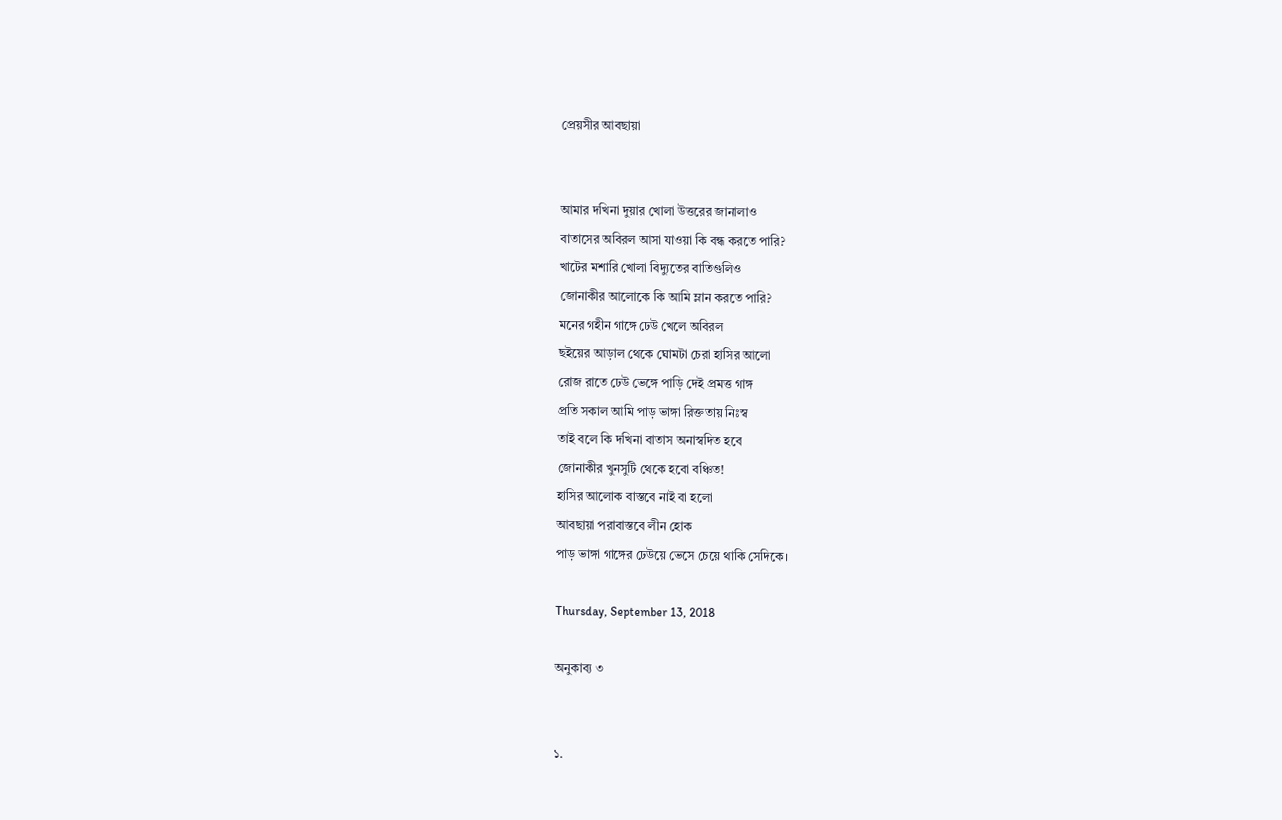প্রেয়সীর আবছায়া


আমার দখিনা দুয়ার খোলা উত্তরের জানালাও
বাতাসের অবিরল আসা যাওয়া কি বন্ধ করতে পারি?
খাটের মশারি খোলা বিদ্যুতের বাতিগুলিও
জোনাকীর আলোকে কি আমি ম্লান করতে পারি?
মনের গহীন গাঙ্গে ঢেউ খেলে অবিরল
ছইয়ের আড়াল থেকে ঘোমটা চেরা হাসির আলো
রোজ রাতে ঢেউ ভেঙ্গে পাড়ি দেই প্রমত্ত গাঙ্গ
প্রতি সকাল আমি পাড় ভাঙ্গা রিক্ততায় নিঃস্ব
তাই বলে কি দখিনা বাতাস অনাস্বদিত হবে
জোনাকীর খুনসুটি থেকে হবো বঞ্চিত!
হাসির আলোক বাস্তবে নাই বা হলো
আবছায়া পরাবাস্তবে লীন হোক
পাড় ভাঙ্গা গাঙ্গের ঢেউয়ে ভেসে চেয়ে থাকি সেদিকে।

Thursday, September 13, 2018

অনুকাব্য ৩


১.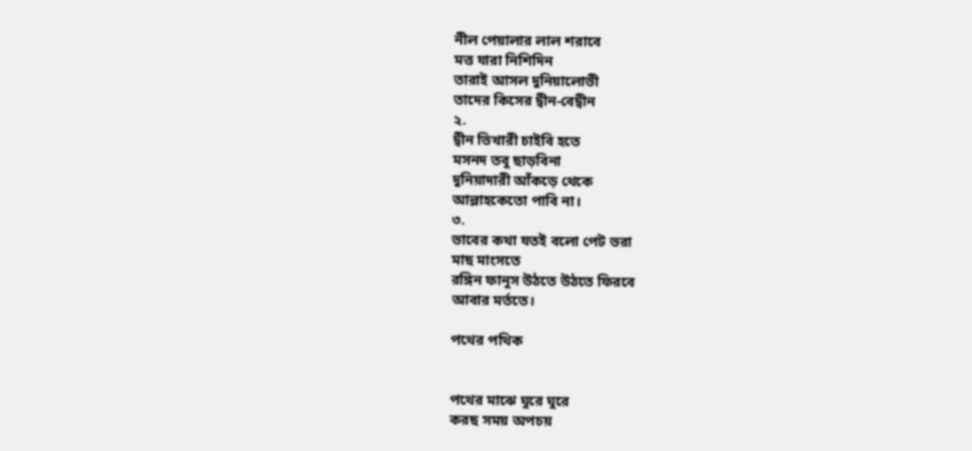নীল পেয়ালার লাল শরাবে
মত্ত যারা নিশিদিন
তারাই আসল দুনিয়ালোভী
তাদের কিসের দ্বীন-বেদ্বীন
২.
দ্বীন ভিখারী চাইবি হতে
মসনদ তবু ছাড়বিনা
দুনিয়াদারী আঁকড়ে থেকে
আল্লাহকেতো পাবি না।
৩.
ভাবের কথা যতই বলো পেট ভরা
মাছ মাংসতে
রঙ্গিন ফানুস উঠতে উঠতে ফিরবে
আবার মর্ততে।

পথের পথিক


পথের মাঝে ঘুরে ঘুরে
করছ সময় অপচয়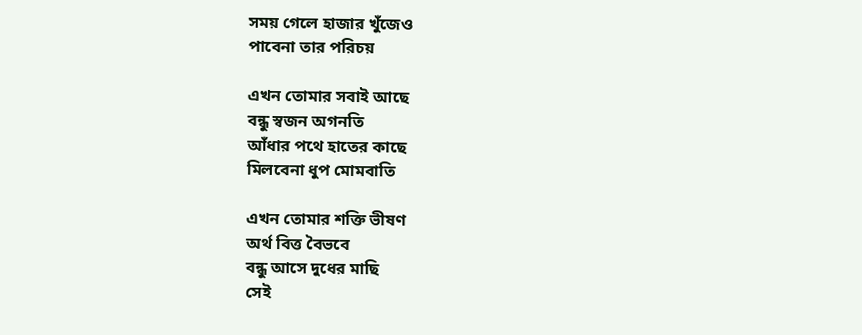সময় গেলে হাজার খুঁজেও
পাবেনা তার পরিচয়

এখন তোমার সবাই আছে
বন্ধু স্বজন অগনতি
আঁধার পথে হাতের কাছে
মিলবেনা ধুপ মোমবাতি

এখন তোমার শক্তি ভীষণ
অর্থ বিত্ত বৈভবে
বন্ধু আসে দুধের মাছি
সেই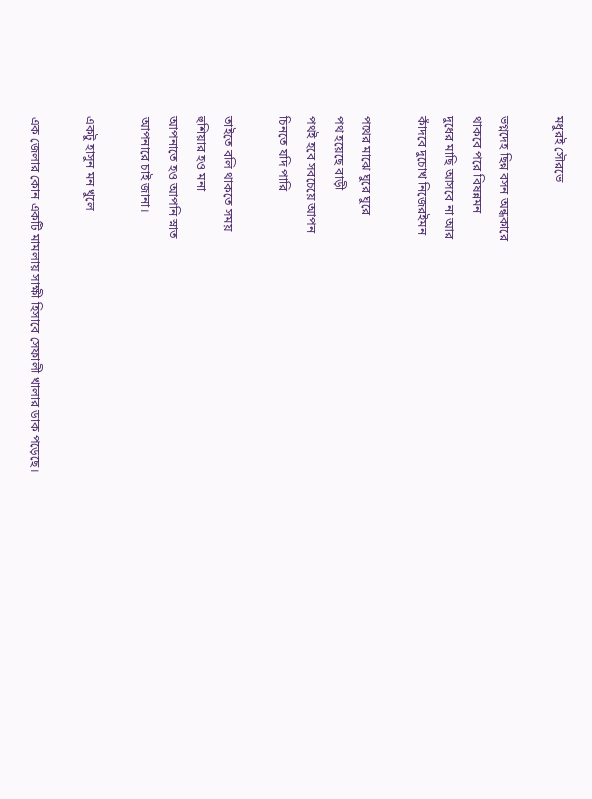মধুরই সৌরভে

ভগ্নদেহ ছিন্ন বসন অন্ধকারে
থাকবে পরে বিষন্নমন
দুধের মাছি আসবে না আর
কাঁদবে দুচোখ নিজেরইমন

পথের মাঝে ঘুরে ঘুরে
পথ হয়েছে বাড়ী
পথই হবে সবচেয়ে আপন
চিনতে যদি পারি

তাইতে বলি থাকতে সময়
হুশিয়ার হও মনা
আপনাতে হও আপনি স্নাত
আপনারে চাই জানা।

একটু হাসুন মন খুলে

এক জেলার কোন একটি মামলায় সাক্ষী হিসাবে সেফালী খালার ডাক পড়েছে।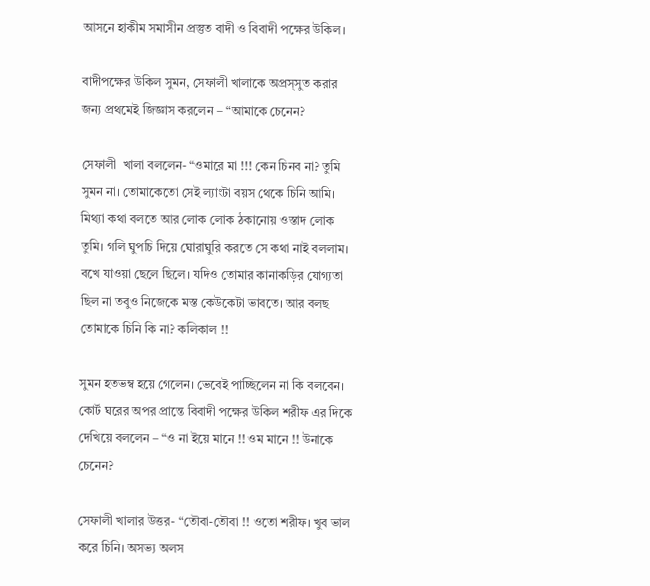আসনে হাকীম সমাসীন প্রস্তুত বাদী ও বিবাদী পক্ষের উকিল।

বাদীপক্ষের উকিল সুমন, সেফালী খালাকে অপ্রস্সুত করার জন্য প্রথমেই জিজ্ঞাস করলেন – “আমাকে চেনেন?

সেফালী  খালা বললেন- “ওমারে মা !!! কেন চিনব না? তুমি সুমন না। তোমাকেতো সেই ল্যাংটা বয়স থেকে চিনি আমি। মিথ্যা কথা বলতে আর লোক লোক ঠকানোয় ওস্তাদ লোক তুমি। গলি ঘুপচি দিয়ে ঘোরাঘুরি করতে সে কথা নাই বললাম। বখে যাওয়া ছেলে ছিলে। যদিও তোমার কানাকড়ির যোগ্যতা ছিল না তবুও নিজেকে মস্ত কেউকেটা ভাবতে। আর বলছ তোমাকে চিনি কি না? কলিকাল !!

সুমন হতভম্ব হয়ে গেলেন। ভেবেই পাচ্ছিলেন না কি বলবেন। কোর্ট ঘরের অপর প্রান্তে বিবাদী পক্ষের উকিল শরীফ এর দিকে দেখিয়ে বললেন – “ও না ইয়ে মানে !! ওম মানে !! উনাকে চেনেন?

সেফালী খালার উত্তর- “তৌবা-তৌবা !! ওতো শরীফ। খুব ভাল করে চিনি। অসভ্য অলস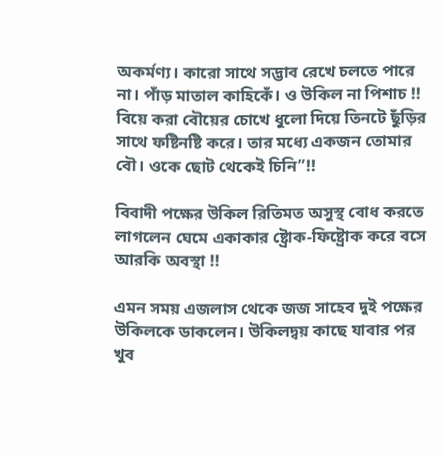অকর্মণ্য। কারো সাথে সদ্ভাব রেখে চলতে পারে না। পাঁড় মাতাল কাহিকেঁ। ও উকিল না পিশাচ !! বিয়ে করা বৌয়ের চোখে ধুলো দিয়ে তিনটে ছুঁড়ির সাথে ফষ্টিনষ্টি করে। তার মধ্যে একজন তোমার বৌ। ওকে ছোট থেকেই চিনি”!!

বিবাদী পক্ষের উকিল রিতিমত অসুস্থ বোধ করতে লাগলেন ঘেমে একাকার ষ্ট্রোক-ফিষ্ট্রোক করে বসে আরকি অবস্থা !!

এমন সময় এজলাস থেকে জজ সাহেব দুই পক্ষের উকিলকে ডাকলেন। উকিলদ্বয় কাছে যাবার পর খুব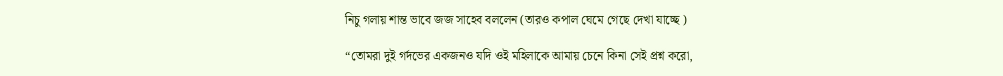নিচু গলায় শান্ত ভাবে জজ সাহেব বললেন (তারও কপাল ঘেমে গেছে দেখা যাচ্ছে )

“তোমরা দুই গর্দভের একজনও যদি ওই মহিলাকে আমায় চেনে কিনা সেই প্রশ্ন করো,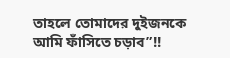তাহলে তোমাদের দুইজনকে আমি ফাঁসিতে চড়াব”!!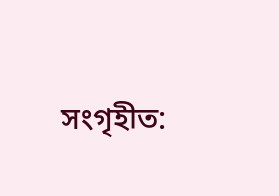সংগৃহীত: